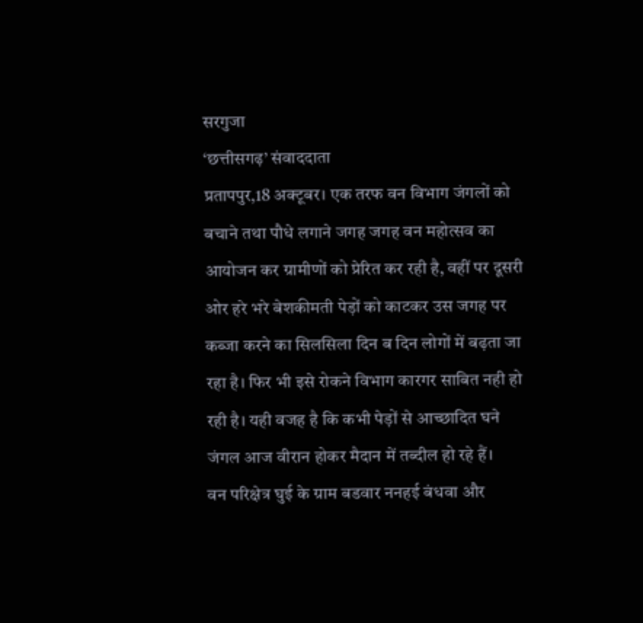सरगुजा
‘छत्तीसगढ़’ संवाददाता
प्रतापपुर,18 अक्टूबर। एक तरफ वन विभाग जंगलों को बचाने तथा पौधे लगाने जगह जगह वन महोत्सव का आयोजन कर ग्रामीणों को प्रेरित कर रही है, वहीं पर दूसरी ओर हरे भरे बेशकीमती पेड़ों को काटकर उस जगह पर कब्जा करने का सिलसिला दिन ब दिन लोगों में बढ़ता जा रहा है। फिर भी इसे रोकने विभाग कारगर साबित नही हो रही है। यही वजह है कि कभी पेड़ों से आच्छादित घने जंगल आज वीरान होकर मैदान में तब्दील हो रहे हैं।
वन परिक्षेत्र घुई के ग्राम बडवार ननहई बंधवा और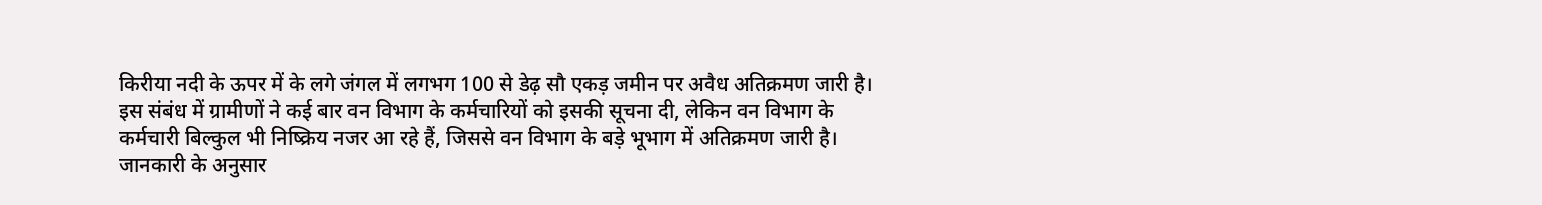किरीया नदी के ऊपर में के लगे जंगल में लगभग 100 से डेढ़ सौ एकड़ जमीन पर अवैध अतिक्रमण जारी है। इस संबंध में ग्रामीणों ने कई बार वन विभाग के कर्मचारियों को इसकी सूचना दी, लेकिन वन विभाग के कर्मचारी बिल्कुल भी निष्क्रिय नजर आ रहे हैं, जिससे वन विभाग के बड़े भूभाग में अतिक्रमण जारी है।
जानकारी के अनुसार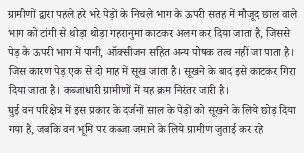ग्रामीणों द्वारा पहले हरे भरे पेड़ों के निचले भाग के ऊपरी सतह में मौजूद छाल वाले भाग को टांगी से थोड़ा थोड़ा गहरानुमा काटकर अलग कर दिया जाता है, जिससे पेड़ के ऊपरी भाग में पानी, ऑक्सीजन सहित अन्य पोषक तत्व नहीं जा पाता है। जिस कारण पेड़ एक से दो माह में सूख जाता है। सूखने के बाद इसे काटकर गिरा दिया जाता है। कब्जाधारी ग्रामीणों में यह क्रम निरंतर जारी है।
घुई वन परिक्षेत्र में इस प्रकार के दर्जनों साल के पेड़ों को सूखने के लिये छोड़ दिया गया है, जबकि वन भूमि पर कब्जा जमाने के लिये ग्रामीण जुताई कर रहे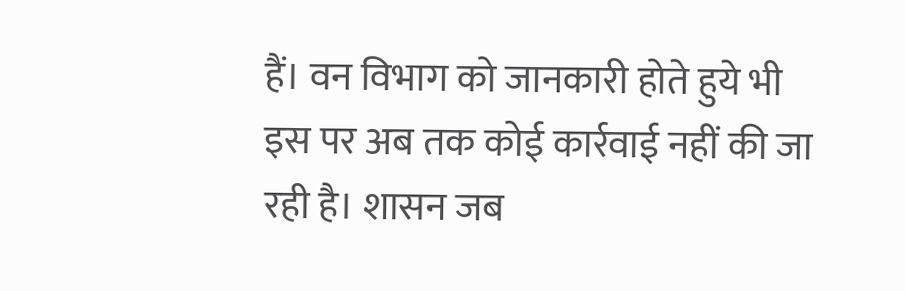हैं। वन विभाग को जानकारी होते हुये भी इस पर अब तक कोई कार्रवाई नहीं की जा रही है। शासन जब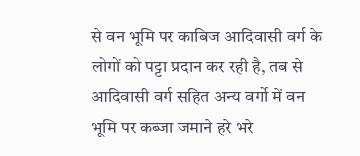से वन भूमि पर काबिज आदिवासी वर्ग के लोगों को पट्टा प्रदान कर रही है, तब से आदिवासी वर्ग सहित अन्य वर्गो में वन भूमि पर कब्जा जमाने हरे भरे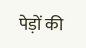पेड़ों की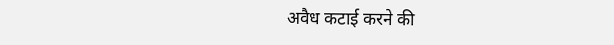अवैध कटाई करने की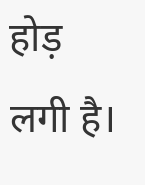होड़ लगी है।